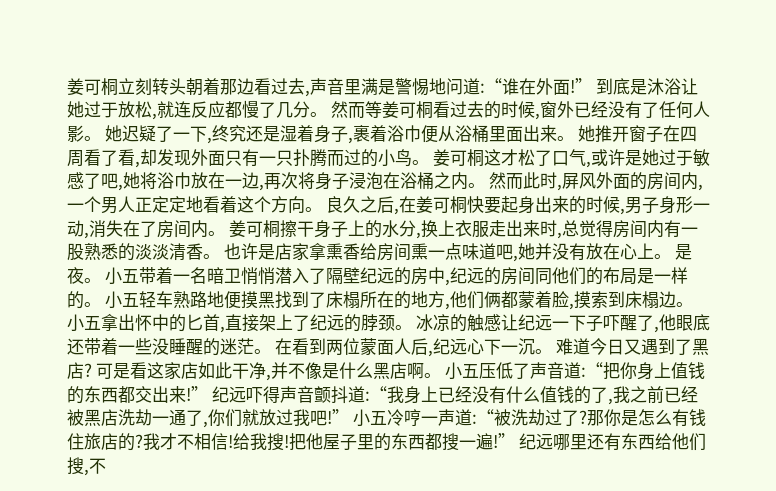姜可桐立刻转头朝着那边看过去,声音里满是警惕地问道:“谁在外面!” 到底是沐浴让她过于放松,就连反应都慢了几分。 然而等姜可桐看过去的时候,窗外已经没有了任何人影。 她迟疑了一下,终究还是湿着身子,裹着浴巾便从浴桶里面出来。 她推开窗子在四周看了看,却发现外面只有一只扑腾而过的小鸟。 姜可桐这才松了口气,或许是她过于敏感了吧,她将浴巾放在一边,再次将身子浸泡在浴桶之内。 然而此时,屏风外面的房间内,一个男人正定定地看着这个方向。 良久之后,在姜可桐快要起身出来的时候,男子身形一动,消失在了房间内。 姜可桐擦干身子上的水分,换上衣服走出来时,总觉得房间内有一股熟悉的淡淡清香。 也许是店家拿熏香给房间熏一点味道吧,她并没有放在心上。 是夜。 小五带着一名暗卫悄悄潜入了隔壁纪远的房中,纪远的房间同他们的布局是一样的。 小五轻车熟路地便摸黑找到了床榻所在的地方,他们俩都蒙着脸,摸索到床榻边。 小五拿出怀中的匕首,直接架上了纪远的脖颈。 冰凉的触感让纪远一下子吓醒了,他眼底还带着一些没睡醒的迷茫。 在看到两位蒙面人后,纪远心下一沉。 难道今日又遇到了黑店? 可是看这家店如此干净,并不像是什么黑店啊。 小五压低了声音道:“把你身上值钱的东西都交出来!” 纪远吓得声音颤抖道:“我身上已经没有什么值钱的了,我之前已经被黑店洗劫一通了,你们就放过我吧!” 小五冷哼一声道:“被洗劫过了?那你是怎么有钱住旅店的?我才不相信!给我搜!把他屋子里的东西都搜一遍!” 纪远哪里还有东西给他们搜,不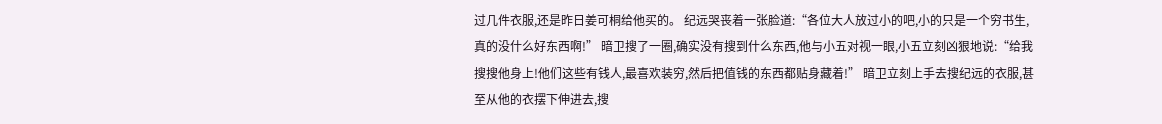过几件衣服,还是昨日姜可桐给他买的。 纪远哭丧着一张脸道:“各位大人放过小的吧,小的只是一个穷书生,真的没什么好东西啊!” 暗卫搜了一圈,确实没有搜到什么东西,他与小五对视一眼,小五立刻凶狠地说:“给我搜搜他身上!他们这些有钱人,最喜欢装穷,然后把值钱的东西都贴身藏着!” 暗卫立刻上手去搜纪远的衣服,甚至从他的衣摆下伸进去,搜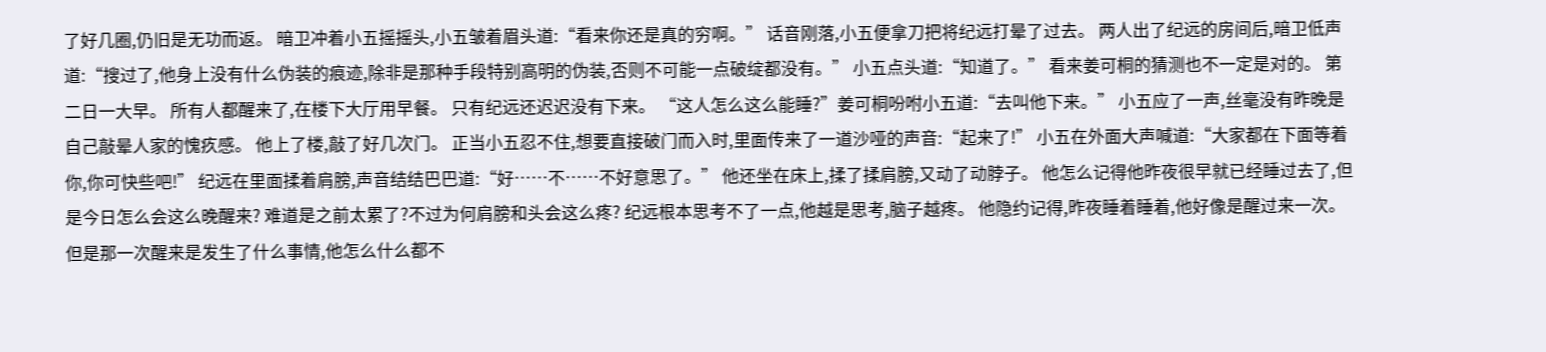了好几圈,仍旧是无功而返。 暗卫冲着小五摇摇头,小五皱着眉头道:“看来你还是真的穷啊。” 话音刚落,小五便拿刀把将纪远打晕了过去。 两人出了纪远的房间后,暗卫低声道:“搜过了,他身上没有什么伪装的痕迹,除非是那种手段特别高明的伪装,否则不可能一点破绽都没有。” 小五点头道:“知道了。” 看来姜可桐的猜测也不一定是对的。 第二日一大早。 所有人都醒来了,在楼下大厅用早餐。 只有纪远还迟迟没有下来。 “这人怎么这么能睡?”姜可桐吩咐小五道:“去叫他下来。” 小五应了一声,丝毫没有昨晚是自己敲晕人家的愧疚感。 他上了楼,敲了好几次门。 正当小五忍不住,想要直接破门而入时,里面传来了一道沙哑的声音:“起来了!” 小五在外面大声喊道:“大家都在下面等着你,你可快些吧!” 纪远在里面揉着肩膀,声音结结巴巴道:“好……不……不好意思了。” 他还坐在床上,揉了揉肩膀,又动了动脖子。 他怎么记得他昨夜很早就已经睡过去了,但是今日怎么会这么晚醒来? 难道是之前太累了?不过为何肩膀和头会这么疼? 纪远根本思考不了一点,他越是思考,脑子越疼。 他隐约记得,昨夜睡着睡着,他好像是醒过来一次。 但是那一次醒来是发生了什么事情,他怎么什么都不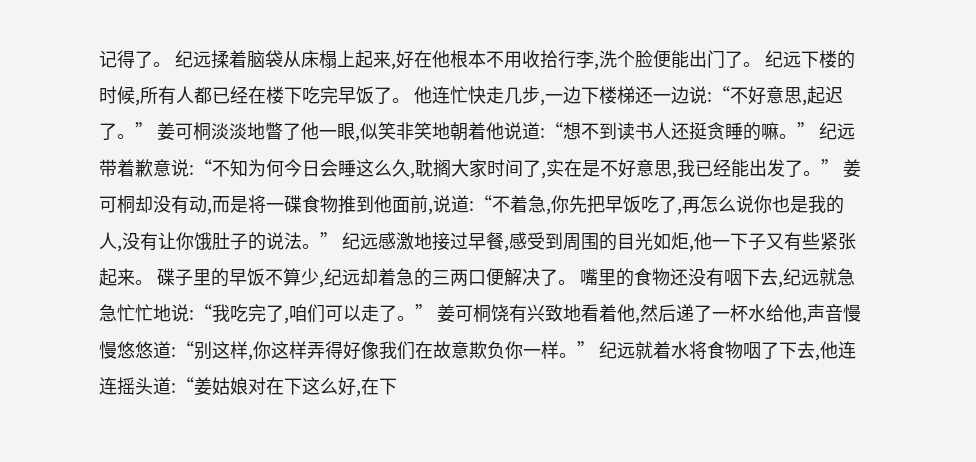记得了。 纪远揉着脑袋从床榻上起来,好在他根本不用收拾行李,洗个脸便能出门了。 纪远下楼的时候,所有人都已经在楼下吃完早饭了。 他连忙快走几步,一边下楼梯还一边说:“不好意思,起迟了。” 姜可桐淡淡地瞥了他一眼,似笑非笑地朝着他说道:“想不到读书人还挺贪睡的嘛。” 纪远带着歉意说:“不知为何今日会睡这么久,耽搁大家时间了,实在是不好意思,我已经能出发了。” 姜可桐却没有动,而是将一碟食物推到他面前,说道:“不着急,你先把早饭吃了,再怎么说你也是我的人,没有让你饿肚子的说法。” 纪远感激地接过早餐,感受到周围的目光如炬,他一下子又有些紧张起来。 碟子里的早饭不算少,纪远却着急的三两口便解决了。 嘴里的食物还没有咽下去,纪远就急急忙忙地说:“我吃完了,咱们可以走了。” 姜可桐饶有兴致地看着他,然后递了一杯水给他,声音慢慢悠悠道:“别这样,你这样弄得好像我们在故意欺负你一样。” 纪远就着水将食物咽了下去,他连连摇头道:“姜姑娘对在下这么好,在下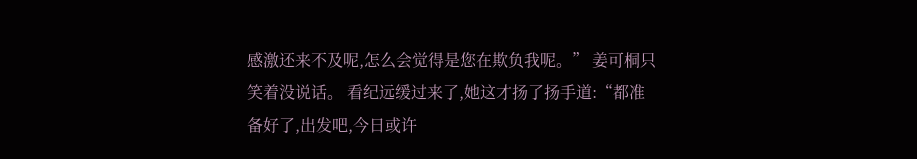感激还来不及呢,怎么会觉得是您在欺负我呢。” 姜可桐只笑着没说话。 看纪远缓过来了,她这才扬了扬手道:“都准备好了,出发吧,今日或许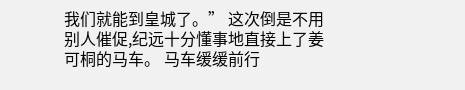我们就能到皇城了。” 这次倒是不用别人催促,纪远十分懂事地直接上了姜可桐的马车。 马车缓缓前行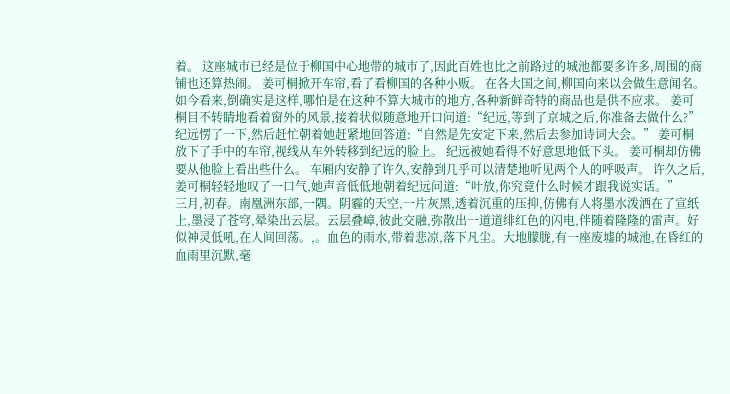着。 这座城市已经是位于柳国中心地带的城市了,因此百姓也比之前路过的城池都要多许多,周围的商铺也还算热闹。 姜可桐掀开车帘,看了看柳国的各种小贩。 在各大国之间,柳国向来以会做生意闻名。 如今看来,倒确实是这样,哪怕是在这种不算大城市的地方,各种新鲜奇特的商品也是供不应求。 姜可桐目不转睛地看着窗外的风景,接着状似随意地开口问道:“纪远,等到了京城之后,你准备去做什么?” 纪远愣了一下,然后赶忙朝着她赶紧地回答道:“自然是先安定下来,然后去参加诗词大会。” 姜可桐放下了手中的车帘,视线从车外转移到纪远的脸上。 纪远被她看得不好意思地低下头。 姜可桐却仿佛要从他脸上看出些什么。 车厢内安静了许久,安静到几乎可以清楚地听见两个人的呼吸声。 许久之后,姜可桐轻轻地叹了一口气,她声音低低地朝着纪远问道:“叶放,你究竟什么时候才跟我说实话。”
三月,初春。南凰洲东部,一隅。阴霾的天空,一片灰黑,透着沉重的压抑,仿佛有人将墨水泼洒在了宣纸上,墨浸了苍穹,晕染出云层。云层叠嶂,彼此交融,弥散出一道道绯红色的闪电,伴随着隆隆的雷声。好似神灵低吼,在人间回荡。,。血色的雨水,带着悲凉,落下凡尘。大地朦胧,有一座废墟的城池,在昏红的血雨里沉默,毫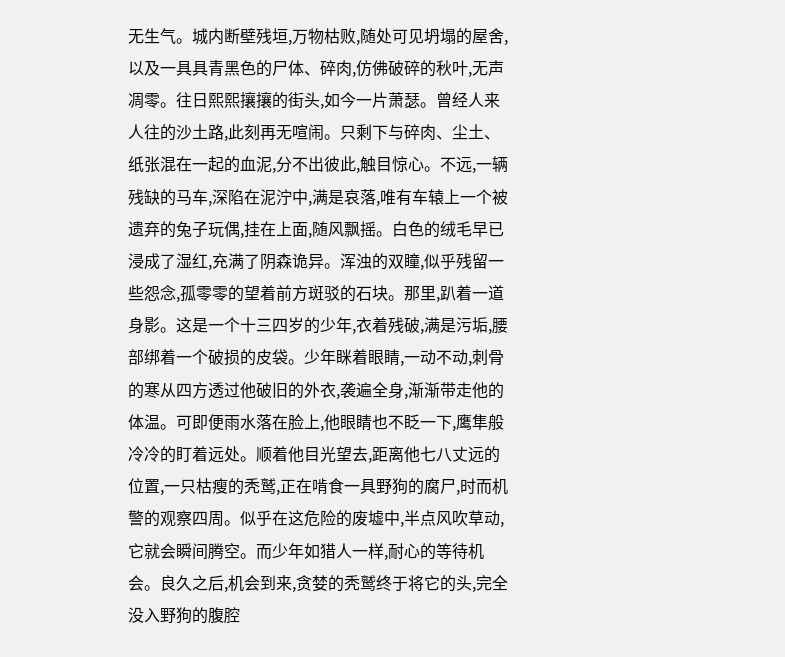无生气。城内断壁残垣,万物枯败,随处可见坍塌的屋舍,以及一具具青黑色的尸体、碎肉,仿佛破碎的秋叶,无声凋零。往日熙熙攘攘的街头,如今一片萧瑟。曾经人来人往的沙土路,此刻再无喧闹。只剩下与碎肉、尘土、纸张混在一起的血泥,分不出彼此,触目惊心。不远,一辆残缺的马车,深陷在泥泞中,满是哀落,唯有车辕上一个被遗弃的兔子玩偶,挂在上面,随风飘摇。白色的绒毛早已浸成了湿红,充满了阴森诡异。浑浊的双瞳,似乎残留一些怨念,孤零零的望着前方斑驳的石块。那里,趴着一道身影。这是一个十三四岁的少年,衣着残破,满是污垢,腰部绑着一个破损的皮袋。少年眯着眼睛,一动不动,刺骨的寒从四方透过他破旧的外衣,袭遍全身,渐渐带走他的体温。可即便雨水落在脸上,他眼睛也不眨一下,鹰隼般冷冷的盯着远处。顺着他目光望去,距离他七八丈远的位置,一只枯瘦的秃鹫,正在啃食一具野狗的腐尸,时而机警的观察四周。似乎在这危险的废墟中,半点风吹草动,它就会瞬间腾空。而少年如猎人一样,耐心的等待机会。良久之后,机会到来,贪婪的秃鹫终于将它的头,完全没入野狗的腹腔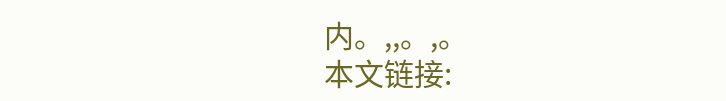内。,,。,。
本文链接: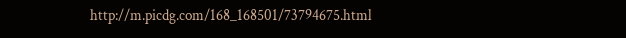http://m.picdg.com/168_168501/73794675.html